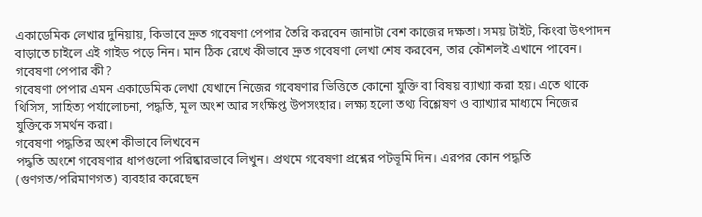একাডেমিক লেখার দুনিয়ায়, কিভাবে দ্রুত গবেষণা পেপার তৈরি করবেন জানাটা বেশ কাজের দক্ষতা। সময় টাইট, কিংবা উৎপাদন বাড়াতে চাইলে এই গাইড পড়ে নিন। মান ঠিক রেখে কীভাবে দ্রুত গবেষণা লেখা শেষ করবেন, তার কৌশলই এখানে পাবেন।
গবেষণা পেপার কী?
গবেষণা পেপার এমন একাডেমিক লেখা যেখানে নিজের গবেষণার ভিত্তিতে কোনো যুক্তি বা বিষয় ব্যাখ্যা করা হয়। এতে থাকে থিসিস, সাহিত্য পর্যালোচনা, পদ্ধতি, মূল অংশ আর সংক্ষিপ্ত উপসংহার। লক্ষ্য হলো তথ্য বিশ্লেষণ ও ব্যাখ্যার মাধ্যমে নিজের যুক্তিকে সমর্থন করা।
গবেষণা পদ্ধতির অংশ কীভাবে লিখবেন
পদ্ধতি অংশে গবেষণার ধাপগুলো পরিষ্কারভাবে লিখুন। প্রথমে গবেষণা প্রশ্নের পটভূমি দিন। এরপর কোন পদ্ধতি (গুণগত/পরিমাণগত) ব্যবহার করেছেন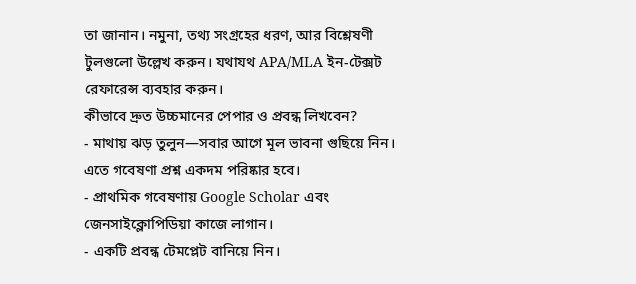তা জানান। নমুনা, তথ্য সংগ্রহের ধরণ, আর বিশ্লেষণী টুলগুলো উল্লেখ করুন। যথাযথ APA/MLA ইন-টেক্সট রেফারেন্স ব্যবহার করুন।
কীভাবে দ্রুত উচ্চমানের পেপার ও প্রবন্ধ লিখবেন?
- মাথায় ঝড় তুলুন—সবার আগে মূল ভাবনা গুছিয়ে নিন। এতে গবেষণা প্রশ্ন একদম পরিষ্কার হবে।
- প্রাথমিক গবেষণায় Google Scholar এবং জেনসাইক্লোপিডিয়া কাজে লাগান।
- একটি প্রবন্ধ টেমপ্লেট বানিয়ে নিন।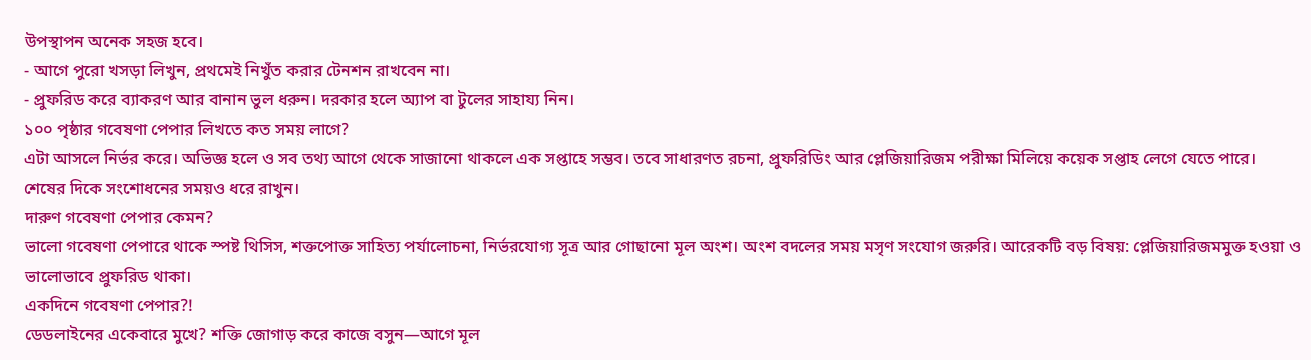উপস্থাপন অনেক সহজ হবে।
- আগে পুরো খসড়া লিখুন, প্রথমেই নিখুঁত করার টেনশন রাখবেন না।
- প্রুফরিড করে ব্যাকরণ আর বানান ভুল ধরুন। দরকার হলে অ্যাপ বা টুলের সাহায্য নিন।
১০০ পৃষ্ঠার গবেষণা পেপার লিখতে কত সময় লাগে?
এটা আসলে নির্ভর করে। অভিজ্ঞ হলে ও সব তথ্য আগে থেকে সাজানো থাকলে এক সপ্তাহে সম্ভব। তবে সাধারণত রচনা, প্রুফরিডিং আর প্লেজিয়ারিজম পরীক্ষা মিলিয়ে কয়েক সপ্তাহ লেগে যেতে পারে। শেষের দিকে সংশোধনের সময়ও ধরে রাখুন।
দারুণ গবেষণা পেপার কেমন?
ভালো গবেষণা পেপারে থাকে স্পষ্ট থিসিস, শক্তপোক্ত সাহিত্য পর্যালোচনা, নির্ভরযোগ্য সূত্র আর গোছানো মূল অংশ। অংশ বদলের সময় মসৃণ সংযোগ জরুরি। আরেকটি বড় বিষয়: প্লেজিয়ারিজমমুক্ত হওয়া ও ভালোভাবে প্রুফরিড থাকা।
একদিনে গবেষণা পেপার?!
ডেডলাইনের একেবারে মুখে? শক্তি জোগাড় করে কাজে বসুন—আগে মূল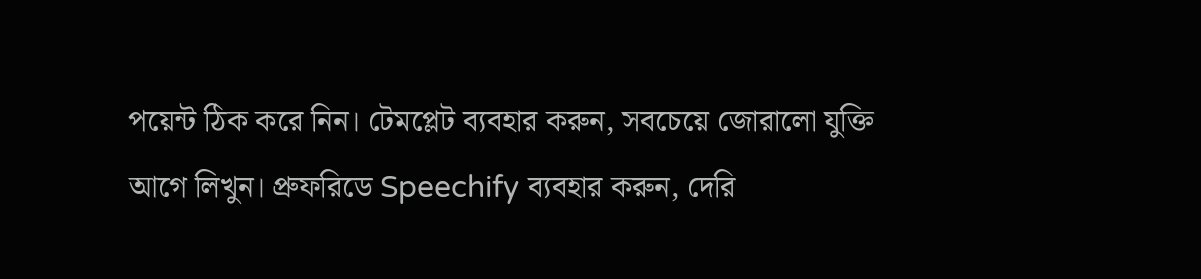পয়েন্ট ঠিক করে নিন। টেমপ্লেট ব্যবহার করুন, সবচেয়ে জোরালো যুক্তি আগে লিখুন। প্রুফরিডে Speechify ব্যবহার করুন, দেরি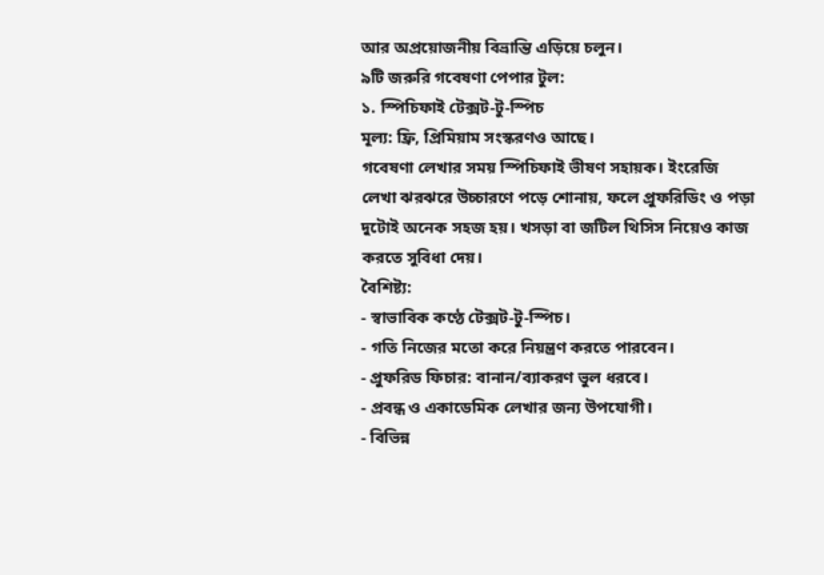আর অপ্রয়োজনীয় বিভ্রান্তি এড়িয়ে চলুন।
৯টি জরুরি গবেষণা পেপার টুল:
১. স্পিচিফাই টেক্সট-টু-স্পিচ
মূল্য: ফ্রি, প্রিমিয়াম সংস্করণও আছে।
গবেষণা লেখার সময় স্পিচিফাই ভীষণ সহায়ক। ইংরেজি লেখা ঝরঝরে উচ্চারণে পড়ে শোনায়, ফলে প্রুফরিডিং ও পড়া দুটোই অনেক সহজ হয়। খসড়া বা জটিল থিসিস নিয়েও কাজ করতে সুবিধা দেয়।
বৈশিষ্ট্য:
- স্বাভাবিক কণ্ঠে টেক্সট-টু-স্পিচ।
- গতি নিজের মতো করে নিয়ন্ত্রণ করতে পারবেন।
- প্রুফরিড ফিচার: বানান/ব্যাকরণ ভুল ধরবে।
- প্রবন্ধ ও একাডেমিক লেখার জন্য উপযোগী।
- বিভিন্ন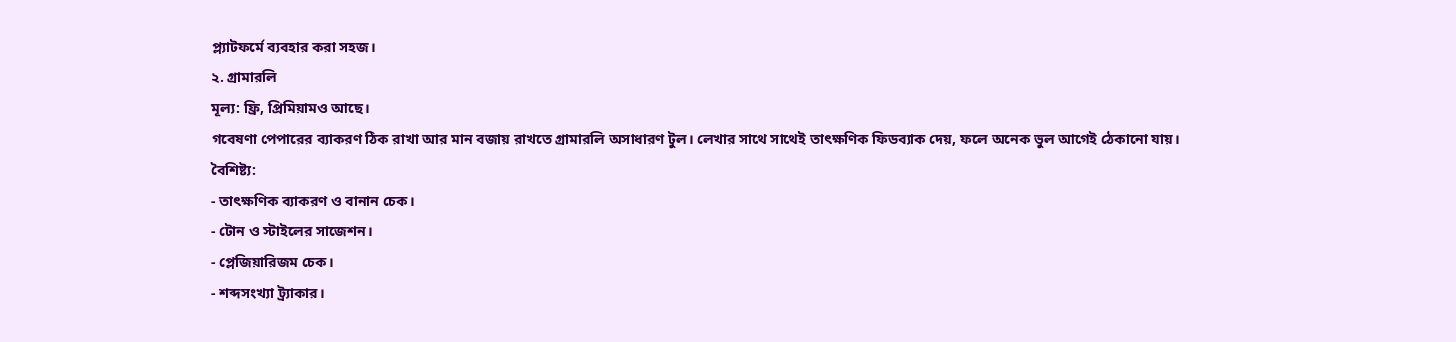প্ল্যাটফর্মে ব্যবহার করা সহজ।
২. গ্রামারলি
মূল্য: ফ্রি, প্রিমিয়ামও আছে।
গবেষণা পেপারের ব্যাকরণ ঠিক রাখা আর মান বজায় রাখতে গ্রামারলি অসাধারণ টুল। লেখার সাথে সাথেই তাৎক্ষণিক ফিডব্যাক দেয়, ফলে অনেক ভুল আগেই ঠেকানো যায়।
বৈশিষ্ট্য:
- তাৎক্ষণিক ব্যাকরণ ও বানান চেক।
- টোন ও স্টাইলের সাজেশন।
- প্লেজিয়ারিজম চেক।
- শব্দসংখ্যা ট্র্যাকার।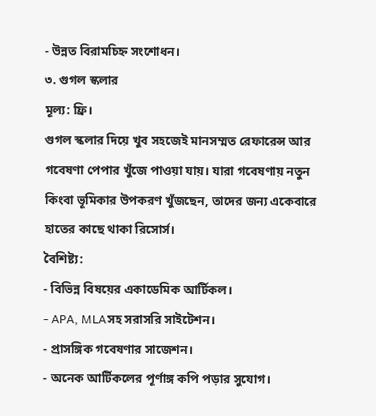- উন্নত বিরামচিহ্ন সংশোধন।
৩. গুগল স্কলার
মূল্য: ফ্রি।
গুগল স্কলার দিয়ে খুব সহজেই মানসম্মত রেফারেন্স আর গবেষণা পেপার খুঁজে পাওয়া যায়। যারা গবেষণায় নতুন কিংবা ভূমিকার উপকরণ খুঁজছেন, তাদের জন্য একেবারে হাতের কাছে থাকা রিসোর্স।
বৈশিষ্ট্য:
- বিভিন্ন বিষয়ের একাডেমিক আর্টিকল।
- APA, MLAসহ সরাসরি সাইটেশন।
- প্রাসঙ্গিক গবেষণার সাজেশন।
- অনেক আর্টিকলের পূর্ণাঙ্গ কপি পড়ার সুযোগ।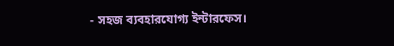- সহজ ব্যবহারযোগ্য ইন্টারফেস।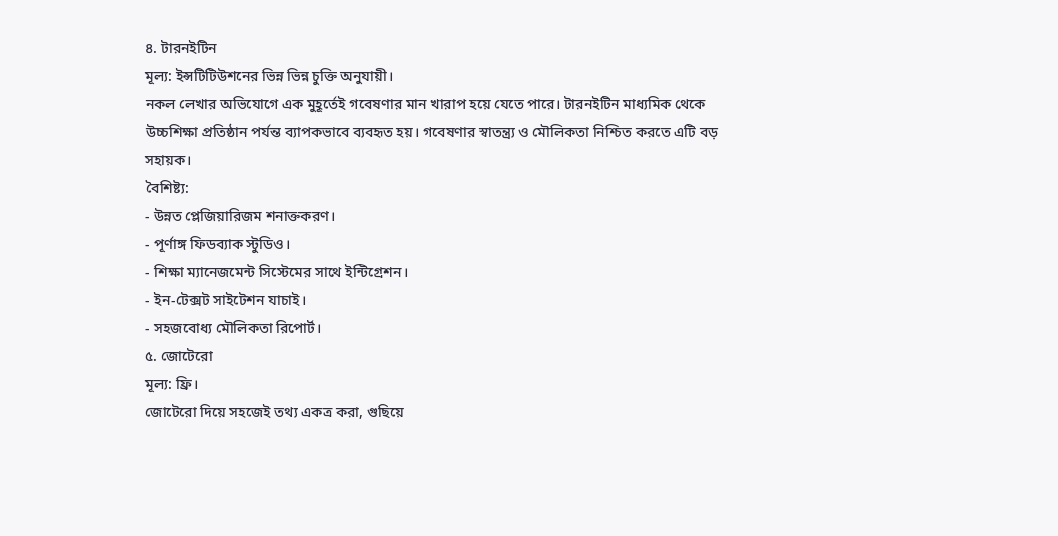৪. টারনইটিন
মূল্য: ইন্সটিটিউশনের ভিন্ন ভিন্ন চুক্তি অনুযায়ী।
নকল লেখার অভিযোগে এক মুহূর্তেই গবেষণার মান খারাপ হয়ে যেতে পারে। টারনইটিন মাধ্যমিক থেকে উচ্চশিক্ষা প্রতিষ্ঠান পর্যন্ত ব্যাপকভাবে ব্যবহৃত হয়। গবেষণার স্বাতন্ত্র্য ও মৌলিকতা নিশ্চিত করতে এটি বড় সহায়ক।
বৈশিষ্ট্য:
- উন্নত প্লেজিয়ারিজম শনাক্তকরণ।
- পূর্ণাঙ্গ ফিডব্যাক স্টুডিও।
- শিক্ষা ম্যানেজমেন্ট সিস্টেমের সাথে ইন্টিগ্রেশন।
- ইন-টেক্সট সাইটেশন যাচাই।
- সহজবোধ্য মৌলিকতা রিপোর্ট।
৫. জোটেরো
মূল্য: ফ্রি।
জোটেরো দিয়ে সহজেই তথ্য একত্র করা, গুছিয়ে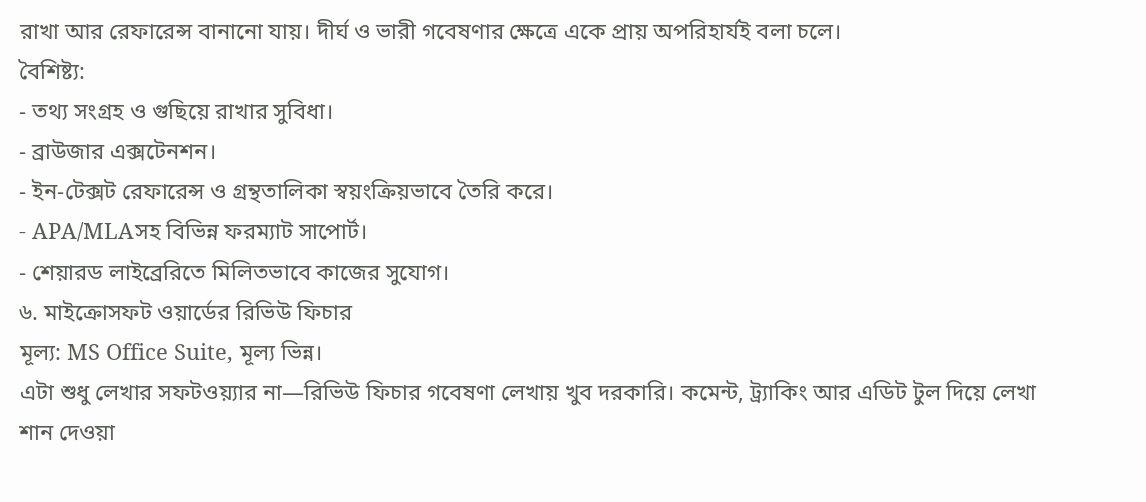রাখা আর রেফারেন্স বানানো যায়। দীর্ঘ ও ভারী গবেষণার ক্ষেত্রে একে প্রায় অপরিহার্যই বলা চলে।
বৈশিষ্ট্য:
- তথ্য সংগ্রহ ও গুছিয়ে রাখার সুবিধা।
- ব্রাউজার এক্সটেনশন।
- ইন-টেক্সট রেফারেন্স ও গ্রন্থতালিকা স্বয়ংক্রিয়ভাবে তৈরি করে।
- APA/MLAসহ বিভিন্ন ফরম্যাট সাপোর্ট।
- শেয়ারড লাইব্রেরিতে মিলিতভাবে কাজের সুযোগ।
৬. মাইক্রোসফট ওয়ার্ডের রিভিউ ফিচার
মূল্য: MS Office Suite, মূল্য ভিন্ন।
এটা শুধু লেখার সফটওয়্যার না—রিভিউ ফিচার গবেষণা লেখায় খুব দরকারি। কমেন্ট, ট্র্যাকিং আর এডিট টুল দিয়ে লেখা শান দেওয়া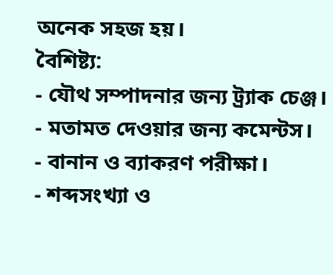অনেক সহজ হয়।
বৈশিষ্ট্য:
- যৌথ সম্পাদনার জন্য ট্র্যাক চেঞ্জ।
- মতামত দেওয়ার জন্য কমেন্টস।
- বানান ও ব্যাকরণ পরীক্ষা।
- শব্দসংখ্যা ও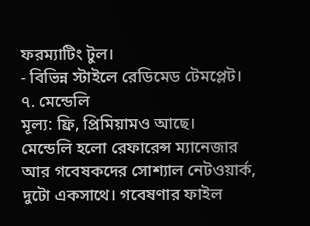ফরম্যাটিং টুল।
- বিভিন্ন স্টাইলে রেডিমেড টেমপ্লেট।
৭. মেন্ডেলি
মূল্য: ফ্রি, প্রিমিয়ামও আছে।
মেন্ডেলি হলো রেফারেন্স ম্যানেজার আর গবেষকদের সোশ্যাল নেটওয়ার্ক, দুটো একসাথে। গবেষণার ফাইল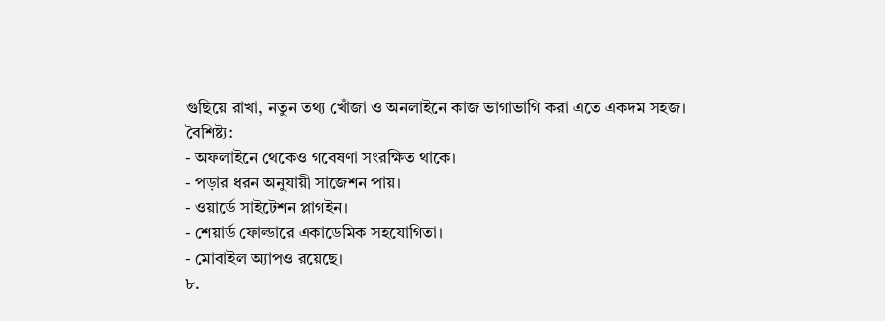গুছিয়ে রাখা, নতুন তথ্য খোঁজা ও অনলাইনে কাজ ভাগাভাগি করা এতে একদম সহজ।
বৈশিষ্ট্য:
- অফলাইনে থেকেও গবেষণা সংরক্ষিত থাকে।
- পড়ার ধরন অনুযায়ী সাজেশন পায়।
- ওয়ার্ডে সাইটেশন প্লাগইন।
- শেয়ার্ড ফোল্ডারে একাডেমিক সহযোগিতা।
- মোবাইল অ্যাপও রয়েছে।
৮.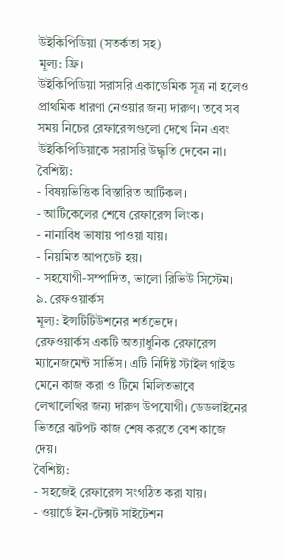উইকিপিডিয়া (সতর্কতা সহ)
মূল্য: ফ্রি।
উইকিপিডিয়া সরাসরি একাডেমিক সূত্র না হলেও প্রাথমিক ধারণা নেওয়ার জন্য দারুণ। তবে সব সময় নিচের রেফারেন্সগুলো দেখে নিন এবং উইকিপিডিয়াকে সরাসরি উদ্ধৃতি দেবেন না।
বৈশিষ্ট্য:
- বিষয়ভিত্তিক বিস্তারিত আর্টিকল।
- আর্টিকেলের শেষে রেফারেন্স লিংক।
- নানাবিধ ভাষায় পাওয়া যায়।
- নিয়মিত আপডেট হয়।
- সহযোগী-সম্পাদিত, ভালো রিভিউ সিস্টেম।
৯. রেফওয়ার্কস
মূল্য: ইন্সটিটিউশনের শর্তভেদে।
রেফওয়ার্কস একটি অত্যাধুনিক রেফারেন্স ম্যানেজমেন্ট সার্ভিস। এটি নির্দিষ্ট স্টাইল গাইড মেনে কাজ করা ও টিমে মিলিতভাবে লেখালেখির জন্য দারুণ উপযোগী। ডেডলাইনের ভিতরে ঝটপট কাজ শেষ করতে বেশ কাজে দেয়।
বৈশিষ্ট্য:
- সহজেই রেফারেন্স সংগঠিত করা যায়।
- ওয়ার্ডে ইন-টেক্সট সাইটেশন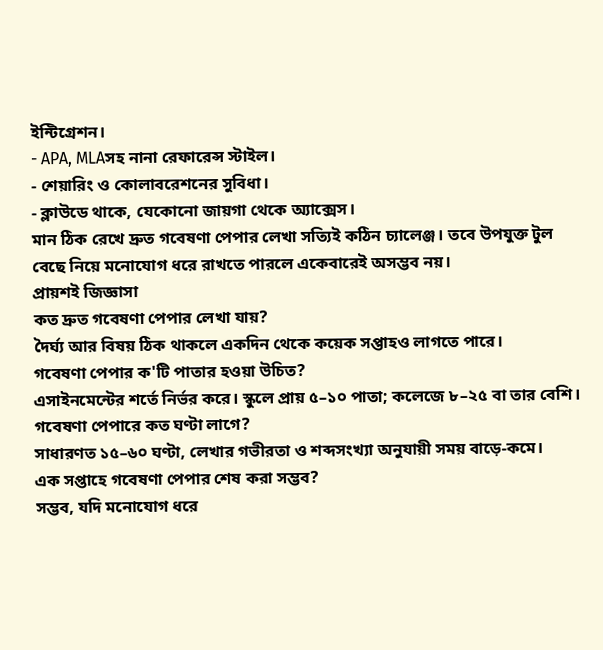ইন্টিগ্রেশন।
- APA, MLAসহ নানা রেফারেন্স স্টাইল।
- শেয়ারিং ও কোলাবরেশনের সুবিধা।
- ক্লাউডে থাকে, যেকোনো জায়গা থেকে অ্যাক্সেস।
মান ঠিক রেখে দ্রুত গবেষণা পেপার লেখা সত্যিই কঠিন চ্যালেঞ্জ। তবে উপযুক্ত টুল বেছে নিয়ে মনোযোগ ধরে রাখতে পারলে একেবারেই অসম্ভব নয়।
প্রায়শই জিজ্ঞাসা
কত দ্রুত গবেষণা পেপার লেখা যায়?
দৈর্ঘ্য আর বিষয় ঠিক থাকলে একদিন থেকে কয়েক সপ্তাহও লাগতে পারে।
গবেষণা পেপার ক'টি পাতার হওয়া উচিত?
এসাইনমেন্টের শর্তে নির্ভর করে। স্কুলে প্রায় ৫–১০ পাতা; কলেজে ৮–২৫ বা তার বেশি।
গবেষণা পেপারে কত ঘণ্টা লাগে?
সাধারণত ১৫–৬০ ঘণ্টা, লেখার গভীরতা ও শব্দসংখ্যা অনুযায়ী সময় বাড়ে-কমে।
এক সপ্তাহে গবেষণা পেপার শেষ করা সম্ভব?
সম্ভব, যদি মনোযোগ ধরে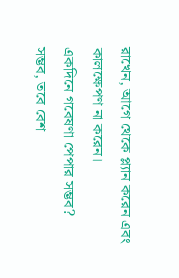রাখেন, আগে থেকে প্ল্যান করেন এবং কালক্ষেপণ না করেন।
একদিনে গবেষণা পেপার সম্ভব?
সম্ভব, তবে বেশ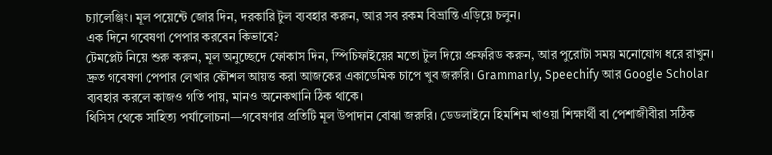চ্যালেঞ্জিং। মূল পয়েন্টে জোর দিন, দরকারি টুল ব্যবহার করুন, আর সব রকম বিভ্রান্তি এড়িয়ে চলুন।
এক দিনে গবেষণা পেপার করবেন কিভাবে?
টেমপ্লেট নিয়ে শুরু করুন, মূল অনুচ্ছেদে ফোকাস দিন, স্পিচিফাইয়ের মতো টুল দিয়ে প্রুফরিড করুন, আর পুরোটা সময় মনোযোগ ধরে রাখুন।
দ্রুত গবেষণা পেপার লেখার কৌশল আয়ত্ত করা আজকের একাডেমিক চাপে খুব জরুরি। Grammarly, Speechify আর Google Scholar ব্যবহার করলে কাজও গতি পায়, মানও অনেকখানি ঠিক থাকে।
থিসিস থেকে সাহিত্য পর্যালোচনা—গবেষণার প্রতিটি মূল উপাদান বোঝা জরুরি। ডেডলাইনে হিমশিম খাওয়া শিক্ষার্থী বা পেশাজীবীরা সঠিক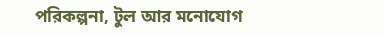পরিকল্পনা, টুল আর মনোযোগ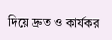দিয়ে দ্রুত ও কার্যকর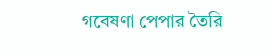গবেষণা পেপার তৈরি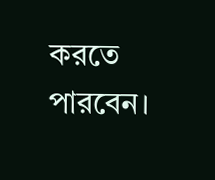করতে পারবেন।